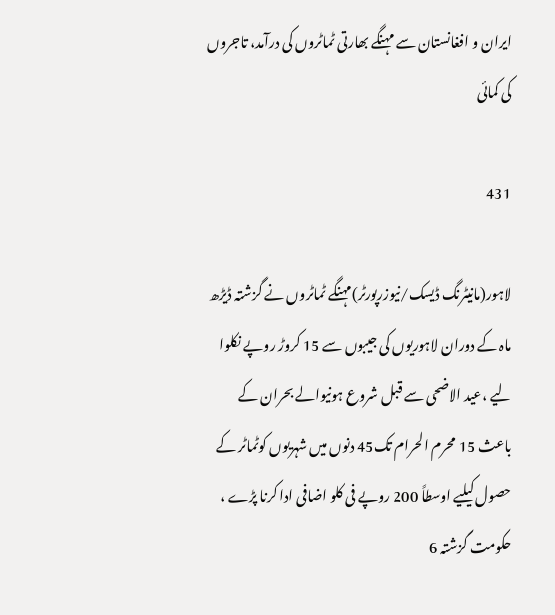ایران و افغانستان سے مہنگے بھارتی ٹماٹروں کی درآمد، تاجروں کی کمائی

431

لاہور(مانیٹرنگ ڈیسک/نیوزرپورٹر)مہنگے ٹماٹروں نے گزشتہ ڈیڑھ ماہ کے دوران لاہوریوں کی جیبوں سے 15 کروڑ روپے نکلوا لیے ،عید الاضحی سے قبل شروع ہونیوالے بحران کے باعث 15 محرم الحرام تک45 دنوں میں شہریوں کوٹماٹر کے حصول کیلیے اوسطاً 200 روپے فی کلو اضافی ادا کرنا پڑے ، حکومت گزشتہ 6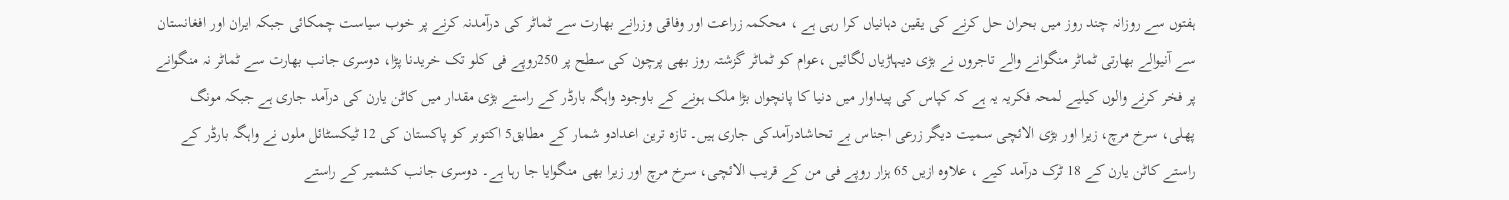ہفتوں سے روزانہ چند روز میں بحران حل کرنے کی یقین دہانیاں کرا رہی ہے ، محکمہ زراعت اور وفاقی وزرانے بھارت سے ٹماٹر کی درآمدنہ کرنے پر خوب سیاست چمکائی جبکہ ایران اور افغانستان سے آنیوالے بھارتی ٹماٹر منگوانے والے تاجروں نے بڑی دیہاڑیاں لگائیں ،عوام کو ٹماٹر گزشتہ روز بھی پرچون کی سطح پر 250روپے فی کلو تک خریدنا پڑا، دوسری جانب بھارت سے ٹماٹر نہ منگوانے پر فخر کرنے والوں کیلیے لمحہ فکریہ یہ ہے کہ کپاس کی پیداوار میں دنیا کا پانچواں بڑا ملک ہونے کے باوجود واہگہ بارڈر کے راستے بڑی مقدار میں کاٹن یارن کی درآمد جاری ہے جبکہ مونگ پھلی، سرخ مرچ، زیرا اور بڑی الائچی سمیت دیگر زرعی اجناس بے تحاشادرآمدکی جاری ہیں۔ تازہ ترین اعدادو شمار کے مطابق5 اکتوبر کو پاکستان کی 12 ٹیکسٹائل ملوں نے واہگہ بارڈر کے راستے کاٹن یارن کے 18 ٹرک درآمد کیے ، علاوہ ازیں 65 ہزار روپے فی من کے قریب الائچی، سرخ مرچ اور زیرا بھی منگوایا جا رہا ہے۔ دوسری جانب کشمیر کے راستے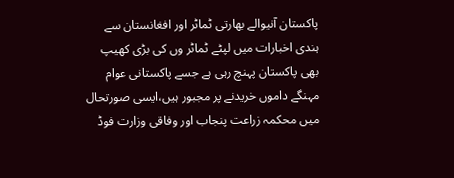پاکستان آنیوالے بھارتی ٹماٹر اور افغانستان سے ہندی اخبارات میں لپٹے ٹماٹر وں کی بڑی کھیپ بھی پاکستان پہنچ رہی ہے جسے پاکستانی عوام مہنگے داموں خریدنے پر مجبور ہیں،ایسی صورتحال میں محکمہ زراعت پنجاب اور وفاقی وزارت فوڈ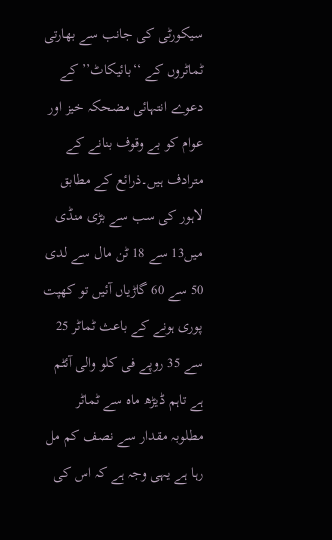سیکورٹی کی جانب سے بھارتی ٹماٹروں کے ‘‘بائیکاٹ’’ کے دعوے انتہائی مضحکہ خیز اور عوام کو بے وقوف بنانے کے مترادف ہیں۔ذرائع کے مطابق لاہور کی سب سے بڑی منڈی میں13 سے 18 ٹن مال سے لدی 50 سے 60 گاڑیاں آئیں تو کھپت پوری ہونے کے باعث ٹماٹر 25 سے 35 روپے فی کلو والی آئٹم ہے تاہم ڈیڑھ ماہ سے ٹماٹر مطلوبہ مقدار سے نصف کم مل رہا ہے یہی وجہ ہے کہ اس کی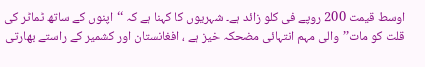اوسط قیمت 200 روپے فی کلو زائد ہے۔ شہریوں کا کہنا ہے کہ ‘‘اپنوں کے ساتھ ٹماٹر کی قلت کو مات’’والی مہم انتہائی مضحکہ خیز ہے ، افغانستان اور کشمیر کے راستے بھارتی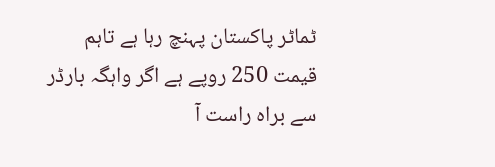ٹماٹر پاکستان پہنچ رہا ہے تاہم قیمت 250 روپے ہے اگر واہگہ بارڈر سے براہ راست آ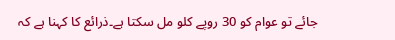جائے تو عوام کو 30 روپے کلو مل سکتا ہے۔ذرائع کا کہنا ہے کہ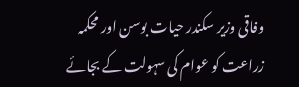وفاقی وزیر سکندر حیات بوسن اور محکمہ زراعت کو عوام کی سہولت کے بجائے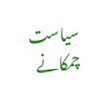سیاست چمکانے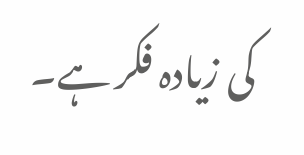کی زیادہ فکر ہے۔